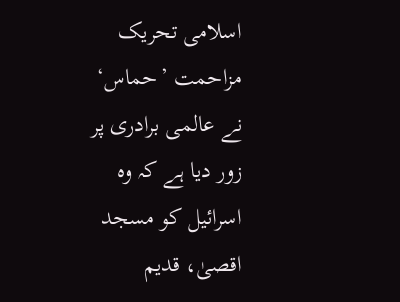اسلامی تحریک مزاحمت ’حماس‘ نے عالمی برادری پر زور دیا ہے کہ وہ اسرائیل کو مسجد اقصیٰ، قدیم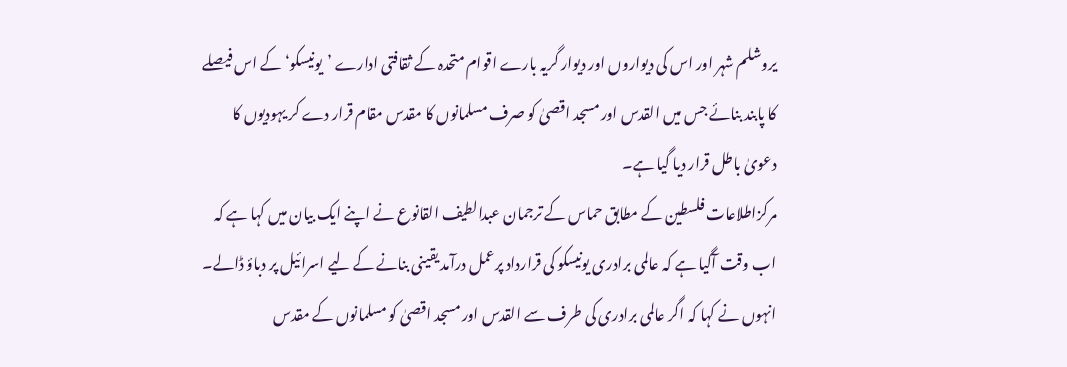یروشلم شہر اور اس کی دیواروں اور دیوار گریہ بارے اقوام متحدہ کے ثقافتی ادارے ’یونیسکو‘ کے اس فیصلے کا پابند بنائے جس میں القدس اور مسجد اقصیٰ کو صرف مسلمانوں کا مقدس مقام قرار دے کر یہودیوں کا دعویٰ باطل قرار دیا گیا ہے۔
مرکزاطلاعات فلسطین کے مطابق حماس کے ترجمان عبدالطیف القانوع نے اپنے ایک بیان میں کہا ہے کہ اب وقت آگیا ہے کہ عالمی برادری یونیسکو کی قرارداد پرعمل درآمد یقینی بنانے کے لیے اسرائیل پر دباؤ ڈالے۔
انہوں نے کہا کہ اگر عالمی برادری کی طرف سے القدس اور مسجد اقصیٰ کو مسلمانوں کے مقدس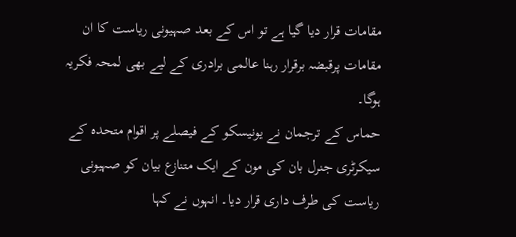مقامات قرار دیا گیا ہے تو اس کے بعد صہیونی ریاست کا ان مقامات پرقبضہ برقرار رہنا عالمی برادری کے لیے بھی لمحہ فکریہ ہوگا۔
حماس کے ترجمان نے یونیسکو کے فیصلے پر اقوام متحدہ کے سیکرٹری جنرل بان کی مون کے ایک متنازع بیان کو صہیونی ریاست کی طرف داری قرار دیا۔ انہوں نے کہا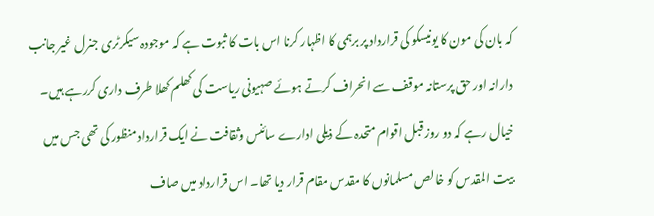کہ بان کی مون کا یونیسکو کی قرارداد پر برہمی کا اظہار کرنا اس بات کا ثبوت ہے کہ موجودہ سیکرٹری جنرل غیر جانب دارانہ اور حق پرستانہ موقف سے انحراف کرتے ہوئے صہیونی ریاست کی کھلم کھلا طرف داری کررہے ہیں۔
خیال رہے کہ دو روز قبل اقوام متحدہ کے ذیلی ادارے سائنس وثقافت نے ایک قرارداد منظور کی تھی جس میں بیت المقدس کو خالص مسلمانوں کا مقدس مقام قرار دیا تھا۔ اس قرارداد میں صاف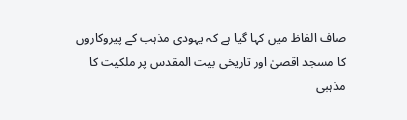صاف الفاظ میں کہا گیا ہے کہ یہودی مذہب کے پیروکاروں کا مسجد اقصیٰ اور تاریخی بیت المقدس پر ملکیت کا مذہبی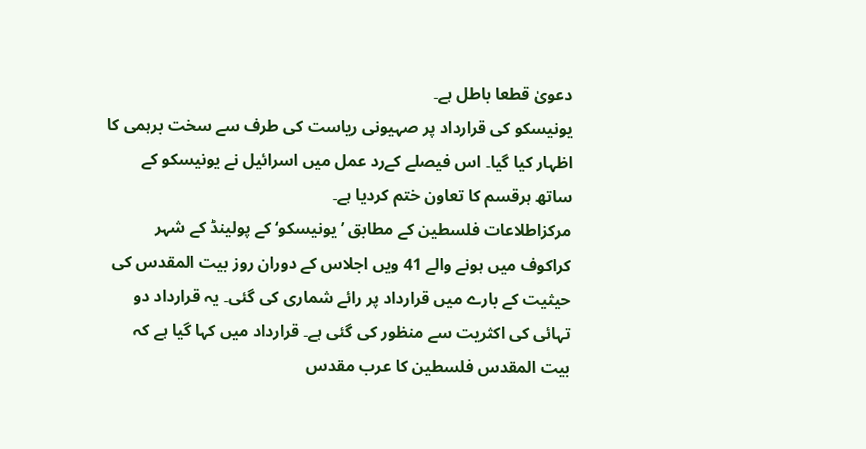دعویٰ قطعا باطل ہے۔
یونیسکو کی قرارداد پر صہیونی ریاست کی طرف سے سخت برہمی کا اظہار کیا گیا۔ اس فیصلے کےرد عمل میں اسرائیل نے یونیسکو کے ساتھ ہرقسم کا تعاون ختم کردیا ہے۔
مرکزاطلاعات فلسطین کے مطابق ’یونیسکو‘ کے پولینڈ کے شہر کراکوف میں ہونے والے 41 ویں اجلاس کے دوران روز بیت المقدس کی حیثیت کے بارے میں قرارداد پر رائے شماری کی گئی۔ یہ قرارداد دو تہائی کی اکثریت سے منظور کی گئی ہے۔ قرارداد میں کہا گیا ہے کہ بیت المقدس فلسطین کا عرب مقدس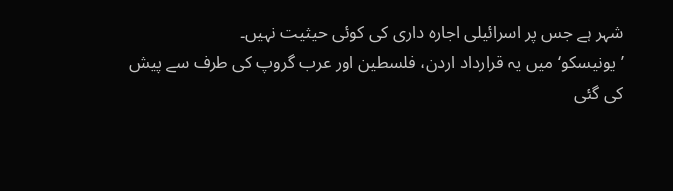شہر ہے جس پر اسرائیلی اجارہ داری کی کوئی حیثیت نہیں۔
’یونیسکو‘ میں یہ قرارداد اردن، فلسطین اور عرب گروپ کی طرف سے پیش کی گئی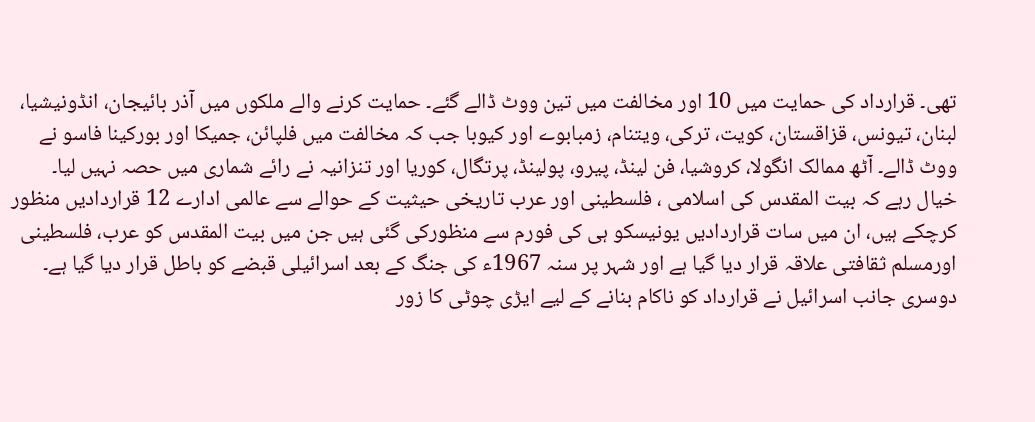تھی۔ قرارداد کی حمایت میں 10 اور مخالفت میں تین ووٹ ڈالے گئے۔ حمایت کرنے والے ملکوں میں آذر بائیجان، انڈونیشیا، لبنان، تیونس، قزاقستان، کویت، ترکی، ویتنام، زمبابوے اور کیوبا جب کہ مخالفت میں فلپائن، جمیکا اور بورکینا فاسو نے ووٹ ڈالے۔ آٹھ ممالک انگولا، کروشیا، فن لینڈ، پیرو، پولینڈ، پرتگال، کوریا اور تنزانیہ نے رائے شماری میں حصہ نہیں لیا۔
خیال رہے کہ بیت المقدس کی اسلامی ، فلسطینی اور عرب تاریخی حیثیت کے حوالے سے عالمی ادارے 12 قراردادیں منظور کرچکے ہیں، ان میں سات قراردادیں یونیسکو ہی کی فورم سے منظورکی گئی ہیں جن میں بیت المقدس کو عرب، فلسطینی اورمسلم ثقافتی علاقہ قرار دیا گیا ہے اور شہر پر سنہ 1967ء کی جنگ کے بعد اسرائیلی قبضے کو باطل قرار دیا گیا ہے۔
دوسری جانب اسرائیل نے قرارداد کو ناکام بنانے کے لیے ایڑی چوٹی کا زور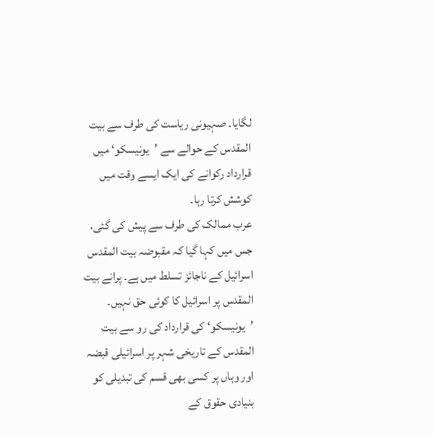لگایا۔ صہیونی ریاست کی طرف سے بیت المقدس کے حوالے سے ’یونیسکو‘ میں قرارداد رکوانے کی ایک ایسے وقت میں کوشش کرتا رہا۔
عرب ممالک کی طرف سے پیش کی گئی، جس میں کہا گیا کہ مقبوضہ بیت المقدس اسرائیل کے ناجائز تسلط میں ہے۔ پرانے بیت المقدس پر اسرائیل کا کوئی حق نہیں۔
’یونیسکو‘ کی قرارداد کی رو سے بیت المقدس کے تاریخی شہر پر اسرائیلی قبضہ اور وہاں پر کسی بھی قسم کی تبدیلی کو بنیادی حقوق کے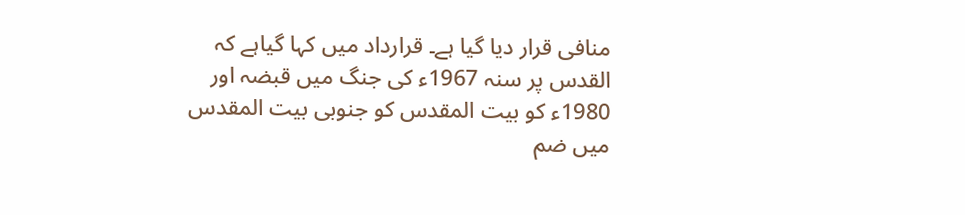منافی قرار دیا گیا ہے۔ قرارداد میں کہا گیاہے کہ القدس پر سنہ 1967ء کی جنگ میں قبضہ اور 1980ء کو بیت المقدس کو جنوبی بیت المقدس میں ضم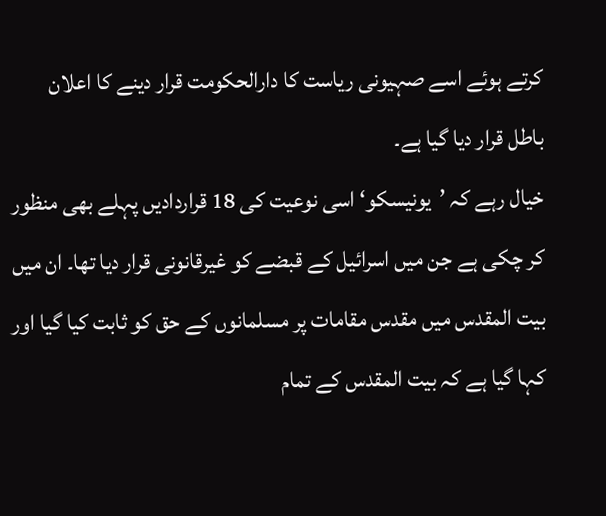کرتے ہوئے اسے صہیونی ریاست کا دارالحکومت قرار دینے کا اعلان باطل قرار دیا گیا ہے۔
خیال رہے کہ ’یونیسکو‘ اسی نوعیت کی 18 قراردادیں پہلے بھی منظور کر چکی ہے جن میں اسرائیل کے قبضے کو غیرقانونی قرار دیا تھا۔ ان میں بیت المقدس میں مقدس مقامات پر مسلمانوں کے حق کو ثابت کیا گیا اور کہا گیا ہے کہ بیت المقدس کے تمام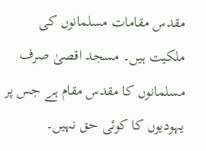مقدس مقامات مسلمانوں کی ملکیت ہیں۔ مسجد اقصیٰ صرف مسلمانوں کا مقدس مقام ہے جس پر یہودیوں کا کوئی حق نہیں۔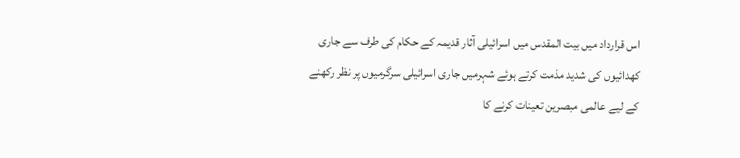اس قرارداد میں بیت المقدس میں اسرائیلی آثار قدیمہ کے حکام کی طرف سے جاری کھدائیوں کی شدید مذمت کرتے ہوئے شہرمیں جاری اسرائیلی سرگرمیوں پر نظر رکھنے کے لیے عالمی مبصرین تعینات کرنے کا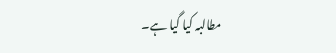مطالبہ کیا گیا ہے۔